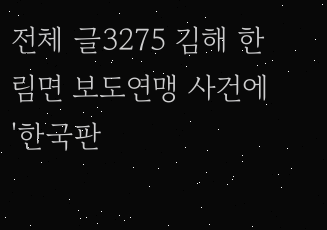전체 글3275 김해 한림면 보도연맹 사건에 '한국판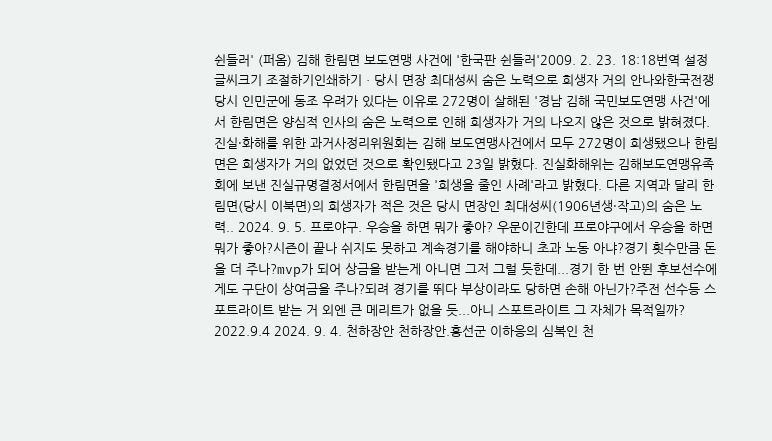쉰들러' (퍼옴) 김해 한림면 보도연맹 사건에 '한국판 쉰들러'2009. 2. 23. 18:18번역 설정글씨크기 조절하기인쇄하기ㆍ당시 면장 최대성씨 숨은 노력으로 희생자 거의 안나와한국전쟁 당시 인민군에 동조 우려가 있다는 이유로 272명이 살해된 '경남 김해 국민보도연맹 사건'에서 한림면은 양심적 인사의 숨은 노력으로 인해 희생자가 거의 나오지 않은 것으로 밝혀졌다.진실·화해를 위한 과거사정리위원회는 김해 보도연맹사건에서 모두 272명이 희생됐으나 한림면은 희생자가 거의 없었던 것으로 확인됐다고 23일 밝혔다. 진실화해위는 김해보도연맹유족회에 보낸 진실규명결정서에서 한림면을 '희생을 줄인 사례'라고 밝혔다. 다른 지역과 달리 한림면(당시 이북면)의 희생자가 적은 것은 당시 면장인 최대성씨(1906년생·작고)의 숨은 노력.. 2024. 9. 5. 프로야구. 우승을 하면 뭐가 좋아? 우문이긴한데 프로야구에서 우승을 하면 뭐가 좋아?시즌이 끝나 쉬지도 못하고 계속경기를 해야하니 초과 노동 아냐?경기 횟수만큼 돈을 더 주나?mvp가 되어 상금을 받는게 아니면 그저 그럴 듯한데...경기 한 번 안뛴 후보선수에게도 구단이 상여금을 주나?되려 경기를 뛰다 부상이라도 당하면 손해 아닌가?주전 선수등 스포트라이트 받는 거 외엔 큰 메리트가 없을 듯...아니 스포트라이트 그 자체가 목적일까? 2022.9.4 2024. 9. 4. 천하장안 천하장안.흥선군 이하응의 심복인 천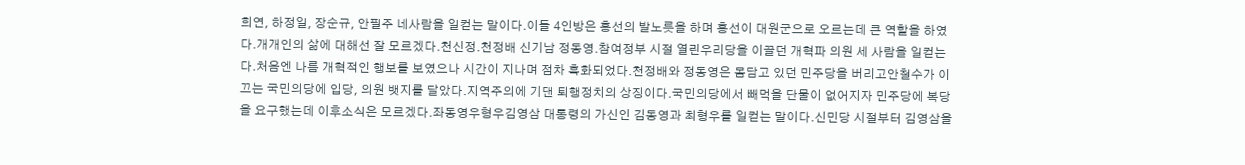희연, 하정일, 장순규, 안필주 네사람을 일컫는 말이다.이들 4인방은 흥선의 발노릇을 하며 흥선이 대원군으로 오르는데 큰 역할을 하였다.개개인의 삶에 대해선 잘 모르겠다.천신정.천정배 신기남 정동영.참여정부 시절 열린우리당을 이끌던 개혁파 의원 세 사람을 일컫는다.처음엔 나름 개혁적인 행보를 보였으나 시간이 지나며 점차 흑화되었다.천정배와 정동영은 몸담고 있던 민주당을 버리고안철수가 이끄는 국민의당에 입당, 의원 뱃지를 달았다.지역주의에 기댄 퇴행정치의 상징이다.국민의당에서 빼먹을 단물이 없어지자 민주당에 복당을 요구했는데 이후소식은 모르겠다.좌동영우형우김영삼 대통령의 가신인 김동영과 최형우를 일컫는 말이다.신민당 시절부터 김영삼을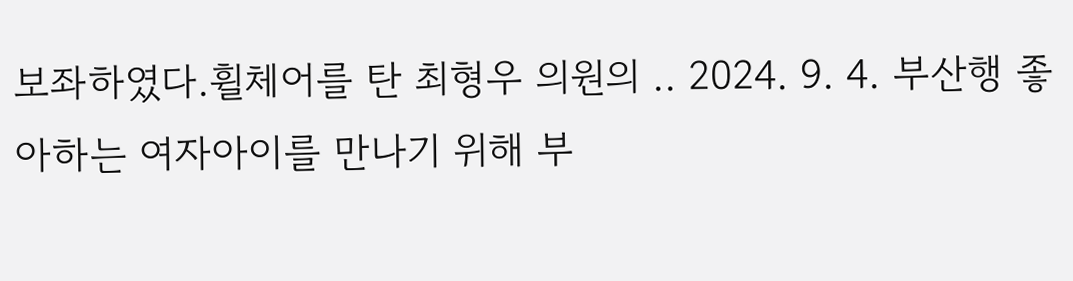보좌하였다.휠체어를 탄 최형우 의원의 .. 2024. 9. 4. 부산행 좋아하는 여자아이를 만나기 위해 부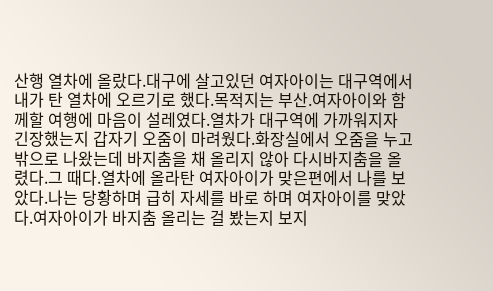산행 열차에 올랐다.대구에 살고있던 여자아이는 대구역에서 내가 탄 열차에 오르기로 했다.목적지는 부산.여자아이와 함께할 여행에 마음이 설레였다.열차가 대구역에 가까워지자 긴장했는지 갑자기 오줌이 마려웠다.화장실에서 오줌을 누고 밖으로 나왔는데 바지춤을 채 올리지 않아 다시바지춤을 올렸다.그 때다.열차에 올라탄 여자아이가 맞은편에서 나를 보았다.나는 당황하며 급히 자세를 바로 하며 여자아이를 맞았다.여자아이가 바지춤 올리는 걸 봤는지 보지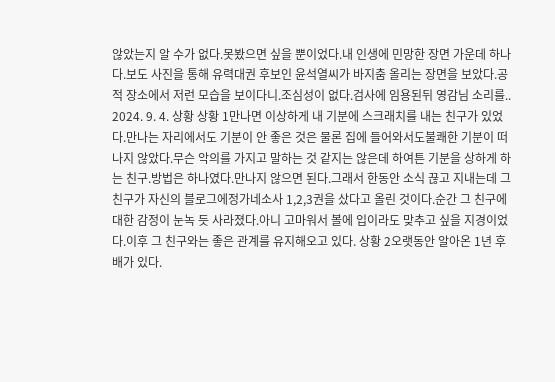않았는지 알 수가 없다.못봤으면 싶을 뿐이었다.내 인생에 민망한 장면 가운데 하나다.보도 사진을 통해 유력대권 후보인 윤석열씨가 바지춤 올리는 장면을 보았다.공적 장소에서 저런 모습을 보이다니.조심성이 없다.검사에 임용된뒤 영감님 소리를.. 2024. 9. 4. 상황 상황 1만나면 이상하게 내 기분에 스크래치를 내는 친구가 있었다.만나는 자리에서도 기분이 안 좋은 것은 물론 집에 들어와서도불쾌한 기분이 떠나지 않았다.무슨 악의를 가지고 말하는 것 같지는 않은데 하여튼 기분을 상하게 하는 친구.방법은 하나였다.만나지 않으면 된다.그래서 한동안 소식 끊고 지내는데 그 친구가 자신의 블로그에정가네소사 1,2,3권을 샀다고 올린 것이다.순간 그 친구에 대한 감정이 눈녹 듯 사라졌다.아니 고마워서 볼에 입이라도 맞추고 싶을 지경이었다.이후 그 친구와는 좋은 관계를 유지해오고 있다. 상황 2오랫동안 알아온 1년 후배가 있다.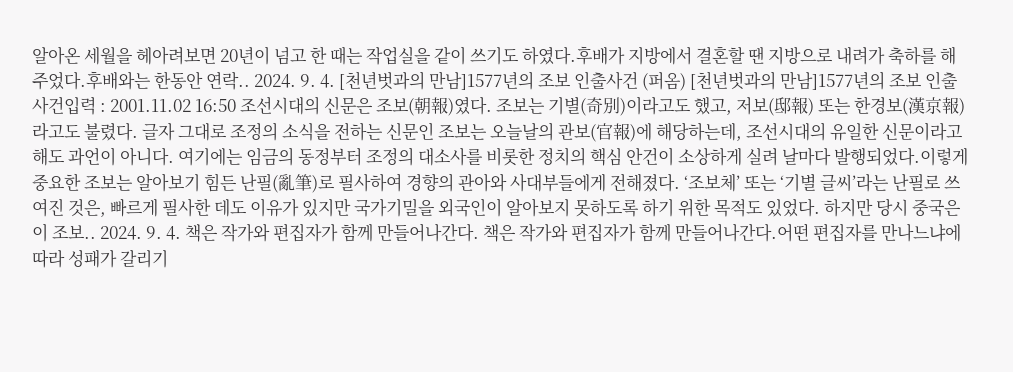알아온 세월을 헤아려보면 20년이 넘고 한 때는 작업실을 같이 쓰기도 하였다.후배가 지방에서 결혼할 땐 지방으로 내려가 축하를 해주었다.후배와는 한동안 연락.. 2024. 9. 4. [천년벗과의 만남]1577년의 조보 인출사건 (퍼옴) [천년벗과의 만남]1577년의 조보 인출사건입력 : 2001.11.02 16:50 조선시대의 신문은 조보(朝報)였다. 조보는 기별(奇別)이라고도 했고, 저보(邸報) 또는 한경보(漢京報)라고도 불렸다. 글자 그대로 조정의 소식을 전하는 신문인 조보는 오늘날의 관보(官報)에 해당하는데, 조선시대의 유일한 신문이라고 해도 과언이 아니다. 여기에는 임금의 동정부터 조정의 대소사를 비롯한 정치의 핵심 안건이 소상하게 실려 날마다 발행되었다.이렇게 중요한 조보는 알아보기 힘든 난필(亂筆)로 필사하여 경향의 관아와 사대부들에게 전해졌다. ‘조보체’ 또는 ‘기별 글씨’라는 난필로 쓰여진 것은, 빠르게 필사한 데도 이유가 있지만 국가기밀을 외국인이 알아보지 못하도록 하기 위한 목적도 있었다. 하지만 당시 중국은 이 조보.. 2024. 9. 4. 책은 작가와 편집자가 함께 만들어나간다. 책은 작가와 편집자가 함께 만들어나간다.어떤 편집자를 만나느냐에 따라 성패가 갈리기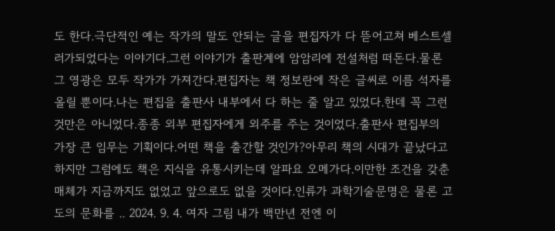도 한다.극단적인 예는 작가의 말도 안되는 글을 편집자가 다 뜯어고쳐 베스트셀러가되었다는 이야기다.그런 이야기가 출판계에 암암리에 전설처럼 떠돈다.물론 그 영광은 모두 작가가 가져간다.편집자는 책 정보란에 작은 글씨로 이름 석자를 올릴 뿐이다.나는 편집을 출판사 내부에서 다 하는 줄 알고 있었다.한데 꼭 그런 것만은 아니었다.종종 외부 편집자에게 외주를 주는 것이었다.출판사 편집부의 가장 큰 임무는 기획이다.어떤 책을 출간할 것인가?아무리 책의 시대가 끝났다고 하지만 그럼에도 책은 지식을 유통시키는데 알파요 오메가다.이만한 조건을 갖춘 매체가 지금까지도 없었고 앞으로도 없을 것이다.인류가 과학기술문명은 물론 고도의 문화를 .. 2024. 9. 4. 여자 그림 내가 백만년 전엔 이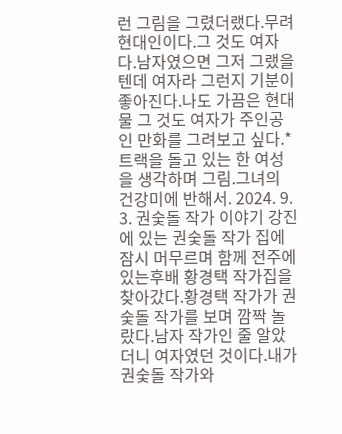런 그림을 그렸더랬다.무려 현대인이다.그 것도 여자다.남자였으면 그저 그랬을텐데 여자라 그런지 기분이 좋아진다.나도 가끔은 현대물 그 것도 여자가 주인공인 만화를 그려보고 싶다.*트랙을 돌고 있는 한 여성을 생각하며 그림.그녀의 건강미에 반해서. 2024. 9. 3. 권숯돌 작가 이야기 강진에 있는 권숯돌 작가 집에 잠시 머무르며 함께 전주에 있는후배 황경택 작가집을 찾아갔다.황경택 작가가 권숯돌 작가를 보며 깜짝 놀랐다.남자 작가인 줄 알았더니 여자였던 것이다.내가 권숯돌 작가와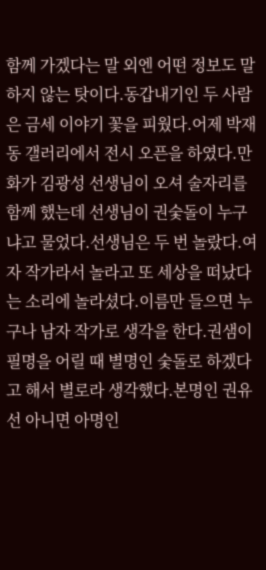함께 가겠다는 말 외엔 어떤 정보도 말하지 않는 탓이다.동갑내기인 두 사람은 금세 이야기 꽃을 피웠다.어제 박재동 갤러리에서 전시 오픈을 하였다.만화가 김광성 선생님이 오셔 술자리를 함께 했는데 선생님이 권숯돌이 누구냐고 물었다.선생님은 두 번 놀랐다.여자 작가라서 놀라고 또 세상을 떠났다는 소리에 놀라셨다.이름만 들으면 누구나 남자 작가로 생각을 한다.권샘이 필명을 어릴 때 별명인 숯돌로 하겠다고 해서 별로라 생각했다.본명인 권유선 아니면 아명인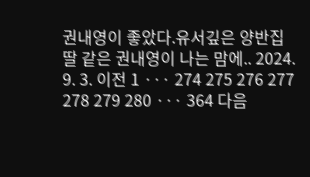권내영이 좋았다.유서깊은 양반집 딸 같은 권내영이 나는 맘에.. 2024. 9. 3. 이전 1 ··· 274 275 276 277 278 279 280 ··· 364 다음